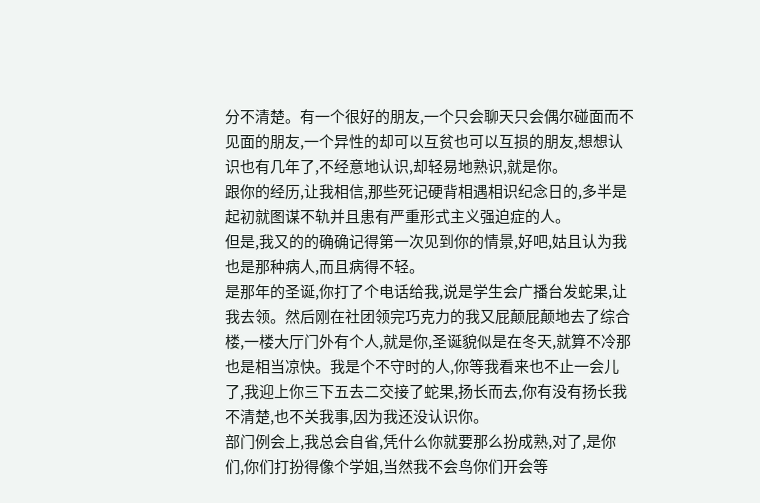分不清楚。有一个很好的朋友,一个只会聊天只会偶尔碰面而不见面的朋友,一个异性的却可以互贫也可以互损的朋友,想想认识也有几年了,不经意地认识,却轻易地熟识,就是你。
跟你的经历,让我相信,那些死记硬背相遇相识纪念日的,多半是起初就图谋不轨并且患有严重形式主义强迫症的人。
但是,我又的的确确记得第一次见到你的情景,好吧,姑且认为我也是那种病人,而且病得不轻。
是那年的圣诞,你打了个电话给我,说是学生会广播台发蛇果,让我去领。然后刚在社团领完巧克力的我又屁颠屁颠地去了综合楼,一楼大厅门外有个人,就是你,圣诞貌似是在冬天,就算不冷那也是相当凉快。我是个不守时的人,你等我看来也不止一会儿了,我迎上你三下五去二交接了蛇果,扬长而去,你有没有扬长我不清楚,也不关我事,因为我还没认识你。
部门例会上,我总会自省,凭什么你就要那么扮成熟,对了,是你们,你们打扮得像个学姐,当然我不会鸟你们开会等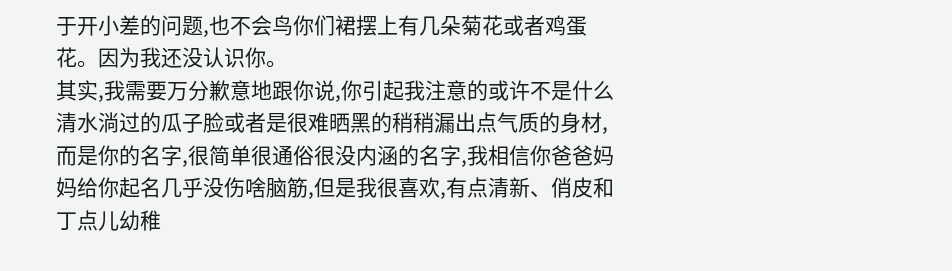于开小差的问题,也不会鸟你们裙摆上有几朵菊花或者鸡蛋花。因为我还没认识你。
其实,我需要万分歉意地跟你说,你引起我注意的或许不是什么清水淌过的瓜子脸或者是很难晒黑的稍稍漏出点气质的身材,而是你的名字,很简单很通俗很没内涵的名字,我相信你爸爸妈妈给你起名几乎没伤啥脑筋,但是我很喜欢,有点清新、俏皮和丁点儿幼稚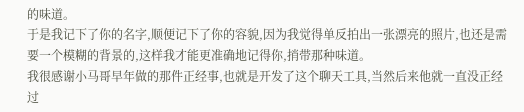的味道。
于是我记下了你的名字,顺便记下了你的容貌,因为我觉得单反拍出一张漂亮的照片,也还是需要一个模糊的背景的,这样我才能更准确地记得你,捎带那种味道。
我很感谢小马哥早年做的那件正经事,也就是开发了这个聊天工具,当然后来他就一直没正经过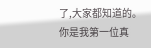了,大家都知道的。
你是我第一位真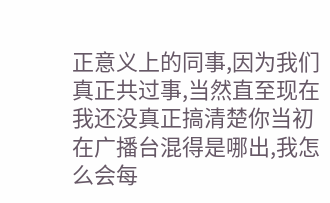正意义上的同事,因为我们真正共过事,当然直至现在我还没真正搞清楚你当初在广播台混得是哪出,我怎么会每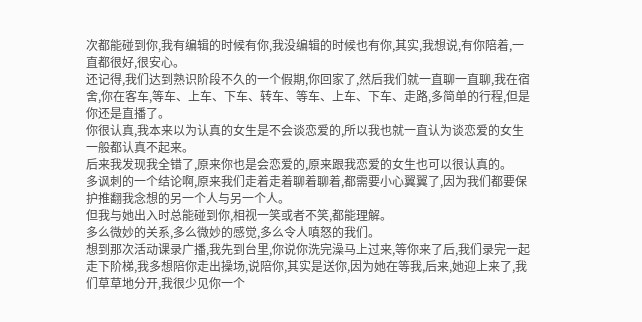次都能碰到你,我有编辑的时候有你,我没编辑的时候也有你,其实,我想说,有你陪着,一直都很好,很安心。
还记得,我们达到熟识阶段不久的一个假期,你回家了,然后我们就一直聊一直聊,我在宿舍,你在客车,等车、上车、下车、转车、等车、上车、下车、走路,多简单的行程,但是你还是直播了。
你很认真,我本来以为认真的女生是不会谈恋爱的,所以我也就一直认为谈恋爱的女生一般都认真不起来。
后来我发现我全错了,原来你也是会恋爱的,原来跟我恋爱的女生也可以很认真的。
多讽刺的一个结论啊,原来我们走着走着聊着聊着,都需要小心翼翼了,因为我们都要保护推翻我念想的另一个人与另一个人。
但我与她出入时总能碰到你,相视一笑或者不笑,都能理解。
多么微妙的关系,多么微妙的感觉,多么令人嗔怒的我们。
想到那次活动课录广播,我先到台里,你说你洗完澡马上过来,等你来了后,我们录完一起走下阶梯,我多想陪你走出操场,说陪你,其实是送你,因为她在等我,后来,她迎上来了,我们草草地分开,我很少见你一个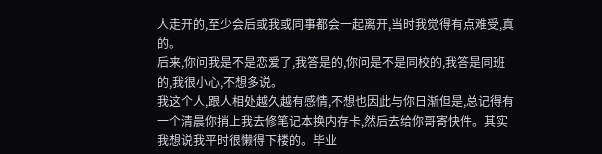人走开的,至少会后或我或同事都会一起离开,当时我觉得有点难受,真的。
后来,你问我是不是恋爱了,我答是的,你问是不是同校的,我答是同班的,我很小心,不想多说。
我这个人,跟人相处越久越有感情,不想也因此与你日渐但是,总记得有一个清晨你捎上我去修笔记本换内存卡,然后去给你哥寄快件。其实我想说我平时很懒得下楼的。毕业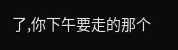了,你下午要走的那个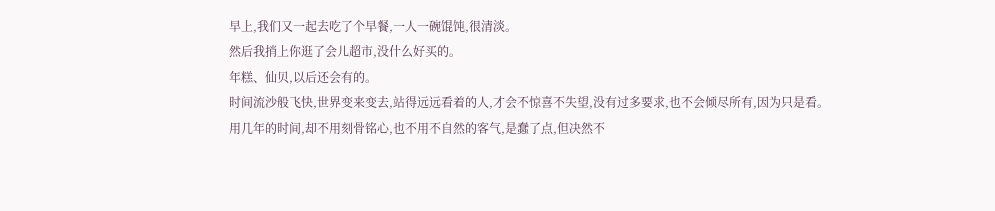早上,我们又一起去吃了个早餐,一人一碗馄饨,很清淡。
然后我捎上你逛了会儿超市,没什么好买的。
年糕、仙贝,以后还会有的。
时间流沙般飞快,世界变来变去,站得远远看着的人,才会不惊喜不失望,没有过多要求,也不会倾尽所有,因为只是看。
用几年的时间,却不用刻骨铭心,也不用不自然的客气,是蠢了点,但决然不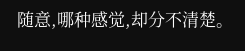随意,哪种感觉,却分不清楚。